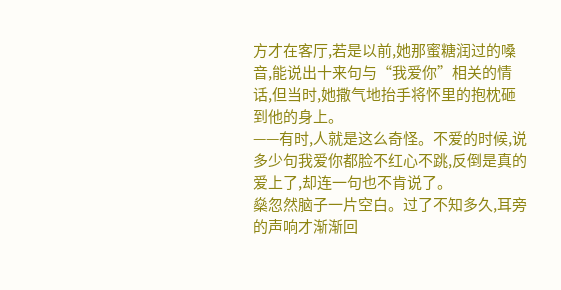方才在客厅,若是以前,她那蜜糖润过的嗓音,能说出十来句与“我爱你”相关的情话,但当时,她撒气地抬手将怀里的抱枕砸到他的身上。
——有时,人就是这么奇怪。不爱的时候,说多少句我爱你都脸不红心不跳,反倒是真的爱上了,却连一句也不肯说了。
燊忽然脑子一片空白。过了不知多久,耳旁的声响才渐渐回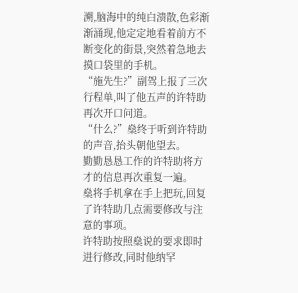溯,脑海中的纯白溃散,色彩渐渐涌现,他定定地看着前方不断变化的街景,突然着急地去摸口袋里的手机。
“施先生?”副驾上报了三次行程单,叫了他五声的许特助再次开口问道。
“什么?”燊终于听到许特助的声音,抬头朝他望去。
勤勤恳恳工作的许特助将方才的信息再次重复一遍。
燊将手机拿在手上把玩,回复了许特助几点需要修改与注意的事项。
许特助按照燊说的要求即时进行修改,同时他纳罕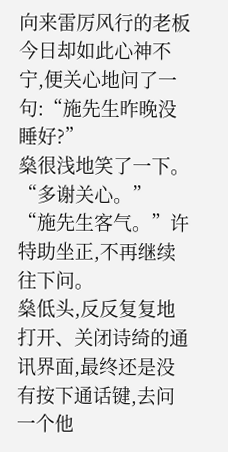向来雷厉风行的老板今日却如此心神不宁,便关心地问了一句:“施先生昨晚没睡好?”
燊很浅地笑了一下。“多谢关心。”
“施先生客气。”许特助坐正,不再继续往下问。
燊低头,反反复复地打开、关闭诗绮的通讯界面,最终还是没有按下通话键,去问一个他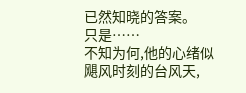已然知晓的答案。
只是……
不知为何,他的心绪似飓风时刻的台风天,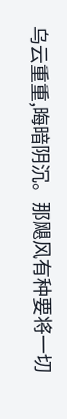乌云重重,晦暗阴沉。那飓风有种要将一切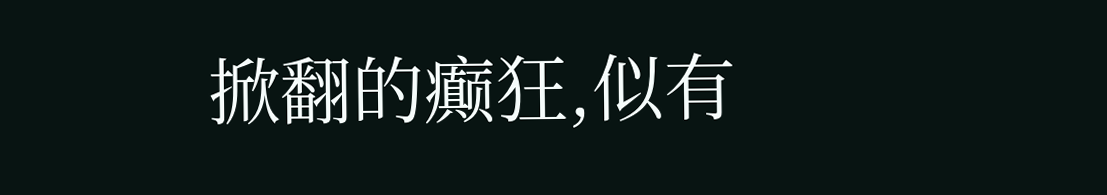掀翻的癫狂,似有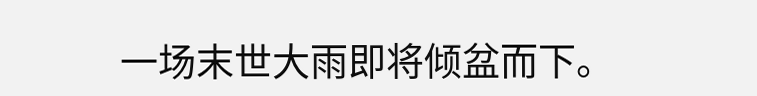一场末世大雨即将倾盆而下。